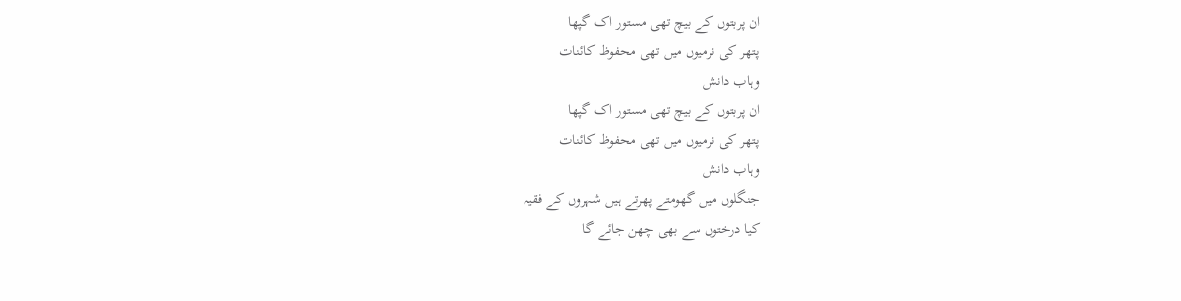ان پربتوں کے بیچ تھی مستور اک گپھا
پتھر کی نرمیوں میں تھی محفوظ کائنات
وہاب دانش
ان پربتوں کے بیچ تھی مستور اک گپھا
پتھر کی نرمیوں میں تھی محفوظ کائنات
وہاب دانش
جنگلوں میں گھومتے پھرتے ہیں شہروں کے فقیہ
کیا درختوں سے بھی چھن جائے گا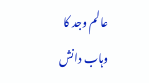عالم وجد کا
وہاب دانش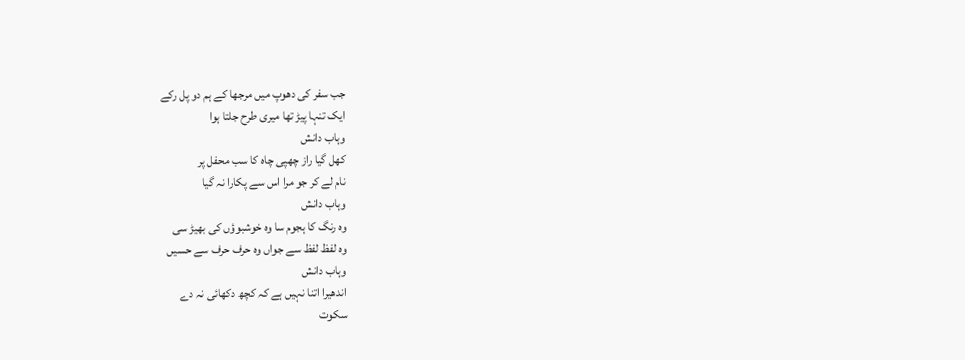جب سفر کی دھوپ میں مرجھا کے ہم دو پل رکے
ایک تنہا پیڑ تھا میری طرح جلتا ہوا
وہاب دانش
کھل گیا راز چھپی چاہ کا سب محفل پر
نام لے کر جو مرا اس سے پکارا نہ گیا
وہاب دانش
وہ رنگ کا ہجوم سا وہ خوشبوؤں کی بھیڑ سی
وہ لفظ لفظ سے جواں وہ حرف حرف سے حسیں
وہاب دانش
اندھیرا اتنا نہیں ہے کہ کچھ دکھائی نہ دے
سکوت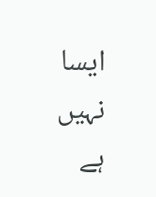ایسا نہیں ہے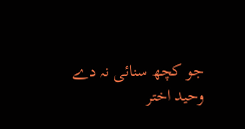جو کچھ سنائی نہ دے
وحید اختر